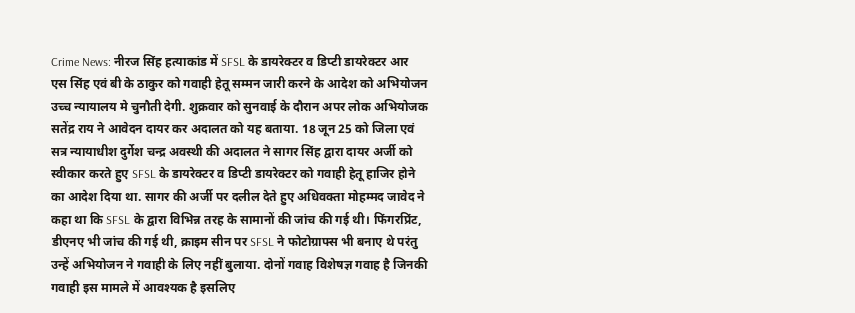Crime News: नीरज सिंह हत्याकांड में SFSL के डायरेक्टर व डिप्टी डायरेक्टर आर एस सिंह एवं बी के ठाकुर को गवाही हेतू सम्मन जारी करने के आदेश को अभियोजन उच्च न्यायालय मे चुनौती देगी. शुक्रवार को सुनवाई के दौरान अपर लोक अभियोजक सतेंद्र राय ने आवेदन दायर कर अदालत को यह बताया. 18 जून 25 को जिला एवं सत्र न्यायाधीश दुर्गेश चन्द्र अवस्थी की अदालत ने सागर सिंह द्वारा दायर अर्जी को स्वीकार करते हुए SFSL के डायरेक्टर व डिप्टी डायरेक्टर को गवाही हेतू हाजिर होने का आदेश दिया था. सागर की अर्जी पर दलील देते हुए अधिवक्ता मोहम्मद जावेद ने कहा था कि SFSL के द्वारा विभिन्न तरह के सामानों की जांच की गई थी। फिंगरप्रिंट, डीएनए भी जांच की गई थी, क्राइम सीन पर SFSL ने फोटोग्राफ्स भी बनाए थे परंतु उन्हें अभियोजन ने गवाही के लिए नहीं बुलाया. दोनों गवाह विशेषज्ञ गवाह है जिनकी गवाही इस मामले में आवश्यक है इसलिए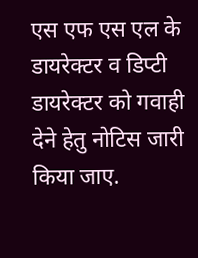एस एफ एस एल के डायरेक्टर व डिप्टी डायरेक्टर को गवाही देने हेतु नोटिस जारी किया जाए.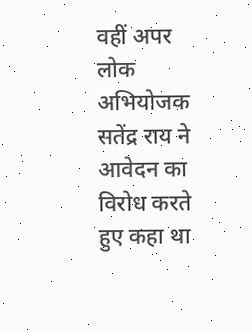वहीं अपर लोक अभियोजक सतेंद्र राय ने आवेदन का विरोध करते हुए कहा था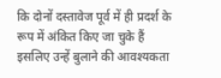कि दोनों दस्तावेज पूर्व में ही प्रदर्श के रूप में अंकित किए जा चुके हैं इसलिए उन्हें बुलाने की आवश्यकता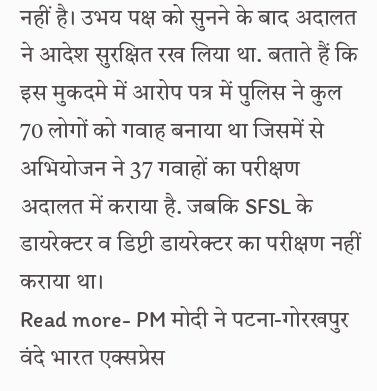नहीं है। उभय पक्ष को सुनने के बाद अदालत ने आदेश सुरक्षित रख लिया था. बताते हैं कि इस मुकदमे में आरोप पत्र में पुलिस ने कुल 70 लोगों को गवाह बनाया था जिसमें से अभियोजन ने 37 गवाहों का परीक्षण अदालत में कराया है. जबकि SFSL के डायरेक्टर व डिप्टी डायरेक्टर का परीक्षण नहीं कराया था।
Read more- PM मोदी ने पटना-गोरखपुर वंदे भारत एक्सप्रेस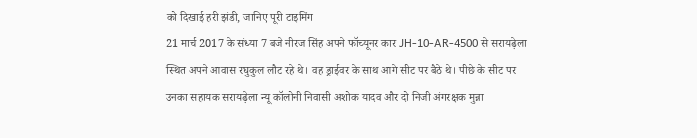को दिखाई हरी झंडी, जानिए पूरी टाइमिंग
21 मार्च 2017 के संध्या 7 बजे नीरज सिंह अपने फॉच्यूनर कार JH-10-AR-4500 से सरायढ़ेला स्थित अपने आवास रघुकुल लौट रहे थे। वह ड्राईवर के साथ आगे सीट पर बैठे थे। पीछे के सीट पर उनका सहायक सरायढ़ेला न्यू कॉलोनी निवासी अशोक यादव और दो निजी अंगरक्षक मुन्ना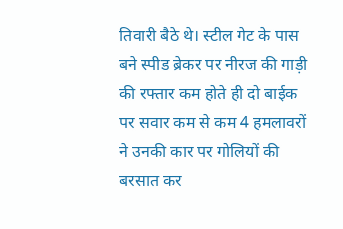तिवारी बैठे थे। स्टील गेट के पास बने स्पीड ब्रेकर पर नीरज की गाड़ी की रफ्तार कम होते ही दो बाईक पर सवार कम से कम 4 हमलावरों ने उनकी कार पर गोलियों की बरसात कर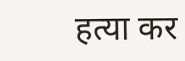हत्या कर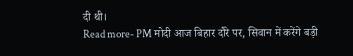दी थी।
Read more- PM मोदी आज बिहार दौरे पर, सिवान में करेंगे बड़ी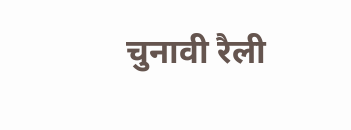चुनावी रैली